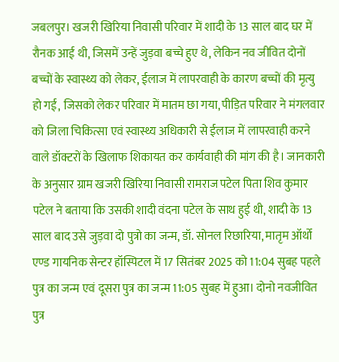जबलपुर। खजरी खिरिया निवासी परिवार में शादी के 13 साल बाद घर में रौनक आई थी, जिसमें उन्हें जुड़वा बच्चे हुए थे, लेकिन नव जीवित दोनों बच्चों के स्वास्थ्य को लेकर, ईलाज में लापरवाही के कारण बच्चों की मृत्यु हो गई, जिसको लेकर परिवार में मातम छा गया, पीड़ित परिवार ने मंगलवार को जिला चिकित्सा एवं स्वास्थ्य अधिकारी से ईलाज में लापरवाही करने वाले डॉक्टरों के खिलाफ शिकायत कर कार्यवाही की मांग की है। जानकारी के अनुसार ग्राम खजरी खिरिया निवासी रामराज पटेल पिता शिव कुमार पटेल ने बताया कि उसकी शादी वंदना पटेल के साथ हुई थी, शादी के 13 साल बाद उसे जुड़वा दो पुत्रो का जन्म, डॉ. सोनल रिछारिया, मातृम ऑर्थो एण्ड गायनिक सेन्टर हॉस्पिटल में 17 सितंबर 2025 को 11:04 सुबह पहले पुत्र का जन्म एवं दूसरा पुत्र का जन्म 11:05 सुबह में हुआ। दोनो नवजीवित पुत्र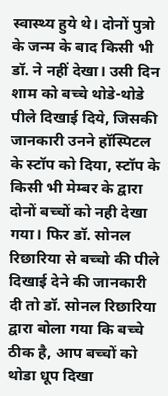स्वास्थ्य हुये थे। दोनों पुत्रो के जन्म के बाद किसी भी डॉ. ने नहीं देखा। उसी दिन शाम को बच्चे थोडे-थोडे पीले दिखाई दिये, जिसकी जानकारी उनने हॉस्पिटल के स्टॉप को दिया, स्टॉप के किसी भी मेम्बर के द्वारा दोनों बच्चों को नही देखा गया। फिर डॉ. सोनल रिछारिया से बच्चो की पीले दिखाई देने की जानकारी दी तो डॉ. सोनल रिछारिया द्वारा बोला गया कि बच्चे ठीक है, आप बच्चों को थोडा धूप दिखा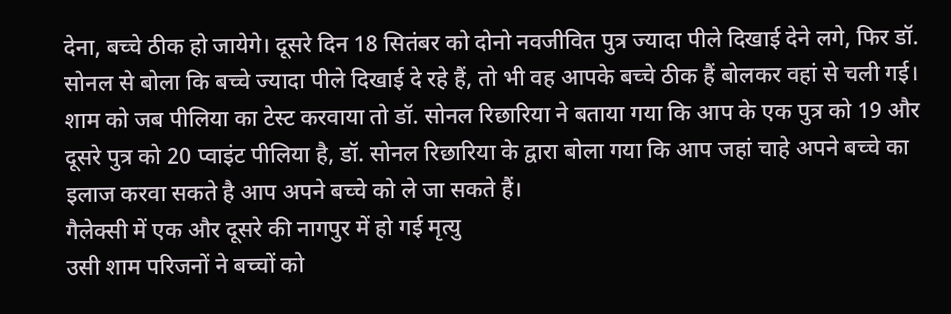देना, बच्चे ठीक हो जायेगे। दूसरे दिन 18 सितंबर को दोनो नवजीवित पुत्र ज्यादा पीले दिखाई देने लगे, फिर डॉ. सोनल से बोला कि बच्चे ज्यादा पीले दिखाई दे रहे हैं, तो भी वह आपके बच्चे ठीक हैं बोलकर वहां से चली गई। शाम को जब पीलिया का टेस्ट करवाया तो डॉ. सोनल रिछारिया ने बताया गया कि आप के एक पुत्र को 19 और दूसरे पुत्र को 20 प्वाइंट पीलिया है, डॉ. सोनल रिछारिया के द्वारा बोला गया कि आप जहां चाहे अपने बच्चे का इलाज करवा सकते है आप अपने बच्चे को ले जा सकते हैं।
गैलेक्सी में एक और दूसरे की नागपुर में हो गई मृत्यु
उसी शाम परिजनों ने बच्चों को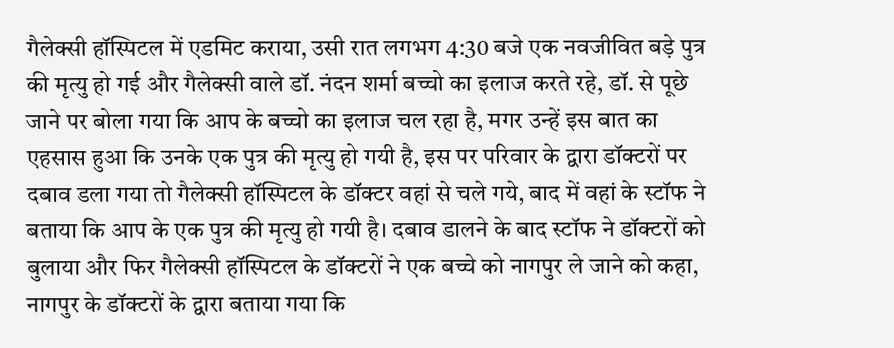गैलेक्सी हॉस्पिटल में एडमिट कराया, उसी रात लगभग 4:30 बजे एक नवजीवित बड़े पुत्र की मृत्यु हो गई और गैलेक्सी वाले डॉ. नंदन शर्मा बच्चो का इलाज करते रहे, डॉ. से पूछे जाने पर बोला गया कि आप के बच्चो का इलाज चल रहा है, मगर उन्हें इस बात का एहसास हुआ कि उनके एक पुत्र की मृत्यु हो गयी है, इस पर परिवार के द्वारा डॉक्टरों पर दबाव डला गया तो गैलेक्सी हॉस्पिटल के डॉक्टर वहां से चले गये, बाद में वहां के स्टॉफ ने बताया कि आप के एक पुत्र की मृत्यु हो गयी है। दबाव डालने के बाद स्टॉफ ने डॉक्टरों को बुलाया और फिर गैलेक्सी हॉस्पिटल के डॉक्टरों ने एक बच्चे को नागपुर ले जाने को कहा, नागपुर के डॉक्टरों के द्वारा बताया गया कि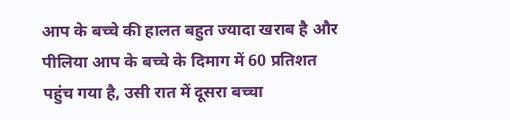आप के बच्चे की हालत बहुत ज्यादा खराब है और पीलिया आप के बच्चे के दिमाग में 60 प्रतिशत पहुंच गया है, उसी रात में दूसरा बच्चा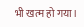भी खत्म हो गया।